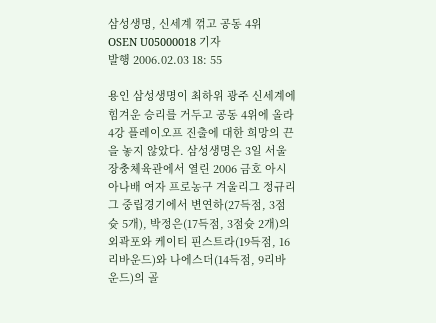삼성생명, 신세계 꺾고 공동 4위
OSEN U05000018 기자
발행 2006.02.03 18: 55

용인 삼성생명이 최하위 광주 신세계에 힘겨운 승리를 거두고 공동 4위에 올라 4강 플레이오프 진출에 대한 희망의 끈을 놓지 않았다. 삼성생명은 3일 서울 장충체육관에서 열린 2006 금호 아시아나배 여자 프로농구 겨울리그 정규리그 중립경기에서 변연하(27득점, 3점슛 5개), 박정은(17득점, 3점슛 2개)의 외곽포와 케이티 핀스트라(19득점, 16리바운드)와 나에스더(14득점, 9리바운드)의 골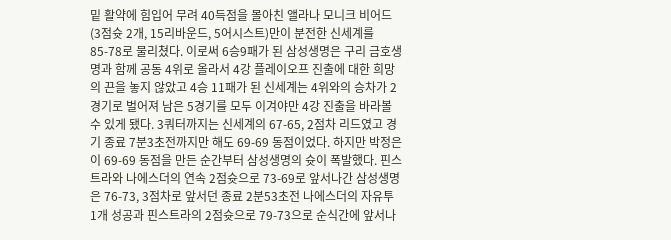밑 활약에 힘입어 무려 40득점을 몰아친 앨라나 모니크 비어드(3점슛 2개, 15리바운드, 5어시스트)만이 분전한 신세계를 85-78로 물리쳤다. 이로써 6승9패가 된 삼성생명은 구리 금호생명과 함께 공동 4위로 올라서 4강 플레이오프 진출에 대한 희망의 끈을 놓지 않았고 4승 11패가 된 신세계는 4위와의 승차가 2경기로 벌어져 남은 5경기를 모두 이겨야만 4강 진출을 바라볼 수 있게 됐다. 3쿼터까지는 신세계의 67-65, 2점차 리드였고 경기 종료 7분3초전까지만 해도 69-69 동점이었다. 하지만 박정은이 69-69 동점을 만든 순간부터 삼성생명의 슛이 폭발했다. 핀스트라와 나에스더의 연속 2점슛으로 73-69로 앞서나간 삼성생명은 76-73, 3점차로 앞서던 종료 2분53초전 나에스더의 자유투 1개 성공과 핀스트라의 2점슛으로 79-73으로 순식간에 앞서나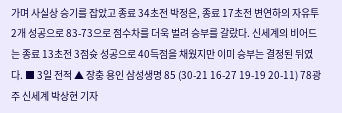가며 사실상 승기를 잡았고 종료 34초전 박정은, 종료 17초전 변연하의 자유투 2개 성공으로 83-73으로 점수차를 더욱 벌려 승부를 갈랐다. 신세계의 비어드는 종료 13초전 3점슛 성공으로 40득점을 채웠지만 이미 승부는 결정된 뒤였다. ■ 3일 전적 ▲ 장충 용인 삼성생명 85 (30-21 16-27 19-19 20-11) 78광주 신세계 박상현 기자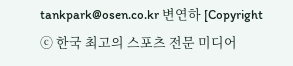tankpark@osen.co.kr 변연하 [Copyright ⓒ 한국 최고의 스포츠 전문 미디어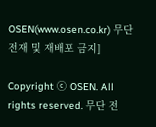OSEN(www.osen.co.kr) 무단전재 및 재배포 금지]

Copyright ⓒ OSEN. All rights reserved. 무단 전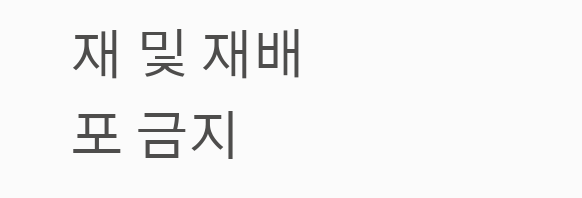재 및 재배포 금지